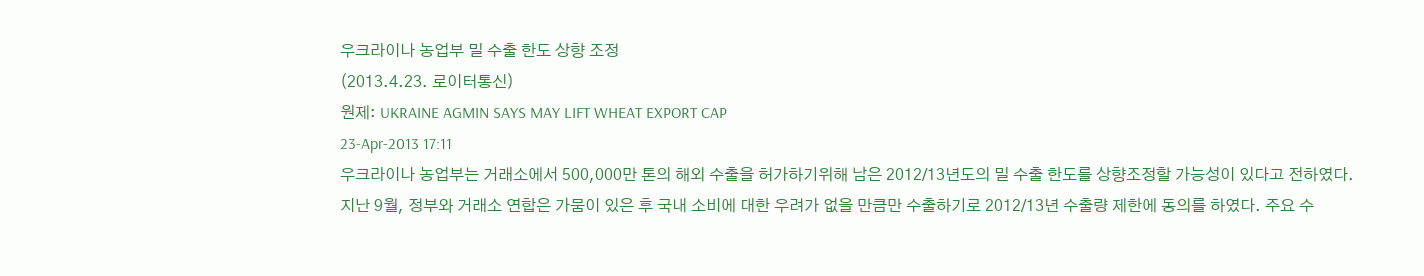우크라이나 농업부 밀 수출 한도 상향 조정
(2013.4.23. 로이터통신)
원제: UKRAINE AGMIN SAYS MAY LIFT WHEAT EXPORT CAP
23-Apr-2013 17:11
우크라이나 농업부는 거래소에서 500,000만 톤의 해외 수출을 허가하기위해 남은 2012/13년도의 밀 수출 한도를 상향조정할 가능성이 있다고 전하였다.
지난 9월, 정부와 거래소 연합은 가뭄이 있은 후 국내 소비에 대한 우려가 없을 만큼만 수출하기로 2012/13년 수출량 제한에 동의를 하였다. 주요 수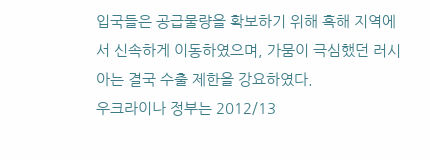입국들은 공급물량을 확보하기 위해 흑해 지역에서 신속하게 이동하였으며, 가뭄이 극심했던 러시아는 결국 수출 제한을 강요하였다.
우크라이나 정부는 2012/13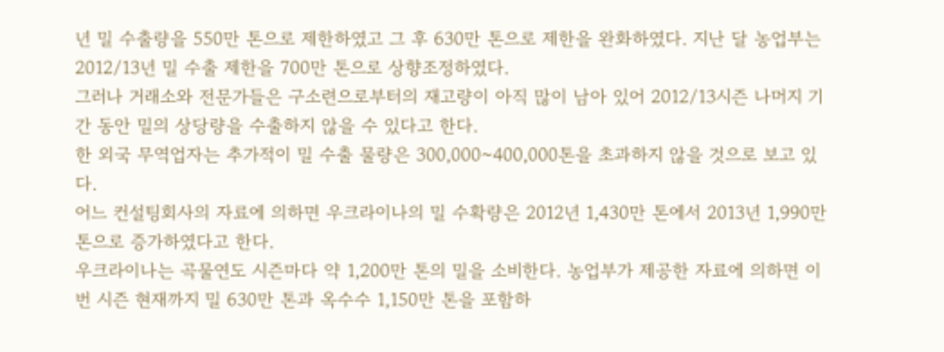년 밀 수출량을 550만 톤으로 제한하였고 그 후 630만 톤으로 제한을 완화하였다. 지난 달 농업부는 2012/13년 밀 수출 제한을 700만 톤으로 상향조정하였다.
그러나 거래소와 전문가들은 구소련으로부터의 재고량이 아직 많이 남아 있어 2012/13시즌 나머지 기간 동안 밀의 상당량을 수출하지 않을 수 있다고 한다.
한 외국 무역업자는 추가적이 밀 수출 물량은 300,000~400,000톤을 초과하지 않을 것으로 보고 있다.
어느 컨설팅회사의 자료에 의하면 우크라이나의 밀 수확량은 2012년 1,430만 톤에서 2013년 1,990만 톤으로 증가하였다고 한다.
우크라이나는 곡물연도 시즌마다 약 1,200만 톤의 밀을 소비한다. 농업부가 제공한 자료에 의하면 이번 시즌 현재까지 밀 630만 톤과 옥수수 1,150만 톤을 포함하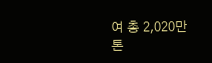여 총 2,020만 톤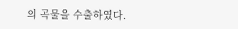의 곡물을 수출하였다.